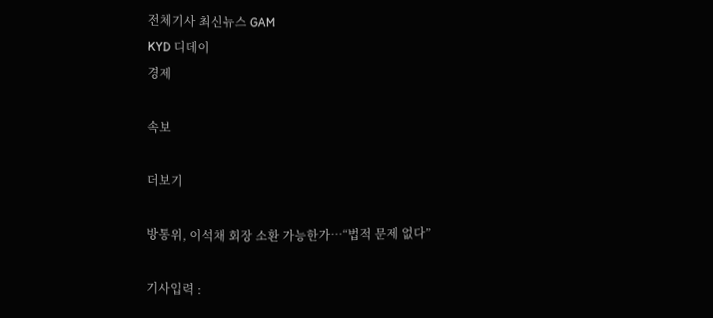전체기사 최신뉴스 GAM
KYD 디데이
경제

속보

더보기

방통위, 이석채 회장 소환 가능한가…“법적 문제 없다”

기사입력 :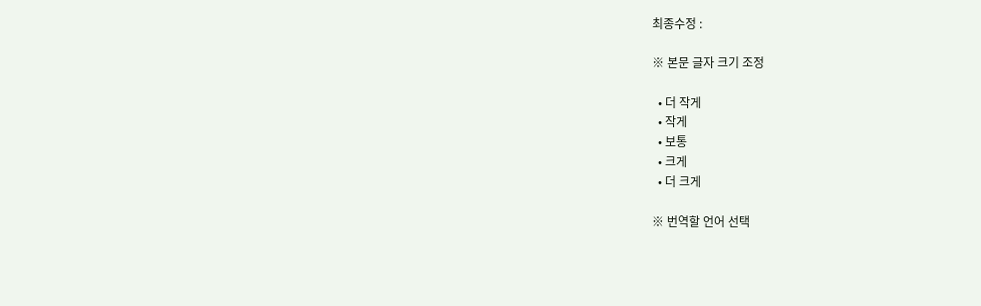최종수정 :

※ 본문 글자 크기 조정

  • 더 작게
  • 작게
  • 보통
  • 크게
  • 더 크게

※ 번역할 언어 선택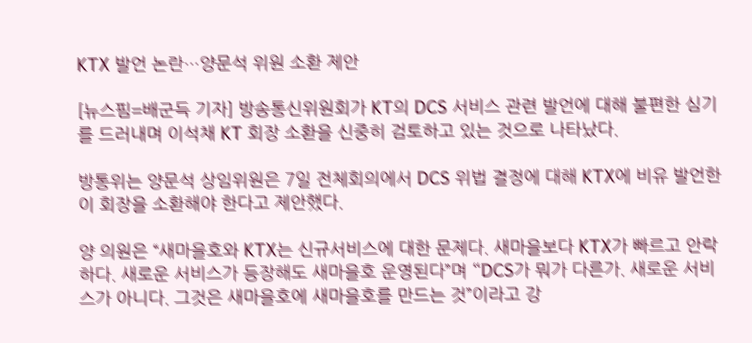KTX 발언 논란…양문석 위원 소환 제안

[뉴스핌=배군득 기자] 방송통신위원회가 KT의 DCS 서비스 관련 발언에 대해 불편한 심기를 드러내며 이석채 KT 회장 소환을 신중히 검토하고 있는 것으로 나타났다.

방통위는 양문석 상임위원은 7일 전체회의에서 DCS 위법 결정에 대해 KTX에 비유 발언한 이 회장을 소환해야 한다고 제안했다.

양 의원은 “새마을호와 KTX는 신규서비스에 대한 문제다. 새마을보다 KTX가 빠르고 안락하다. 새로운 서비스가 등장해도 새마을호 운영된다”며 “DCS가 뭐가 다른가. 새로운 서비스가 아니다. 그것은 새마을호에 새마을호를 만드는 것”이라고 강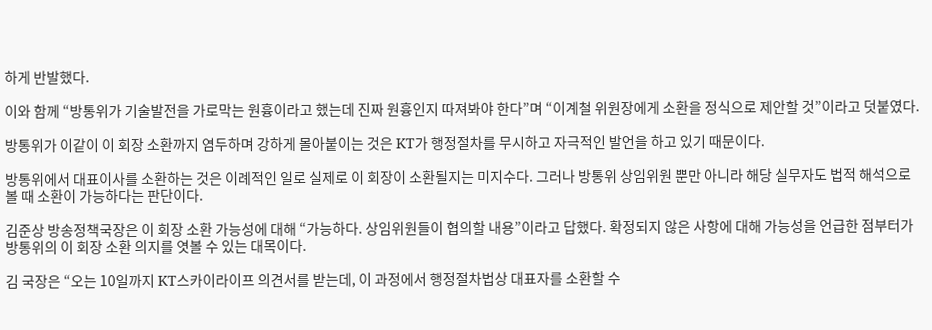하게 반발했다.

이와 함께 “방통위가 기술발전을 가로막는 원흉이라고 했는데 진짜 원흉인지 따져봐야 한다”며 “이계철 위원장에게 소환을 정식으로 제안할 것”이라고 덧붙였다.

방통위가 이같이 이 회장 소환까지 염두하며 강하게 몰아붙이는 것은 KT가 행정절차를 무시하고 자극적인 발언을 하고 있기 때문이다.

방통위에서 대표이사를 소환하는 것은 이례적인 일로 실제로 이 회장이 소환될지는 미지수다. 그러나 방통위 상임위원 뿐만 아니라 해당 실무자도 법적 해석으로 볼 때 소환이 가능하다는 판단이다.

김준상 방송정책국장은 이 회장 소환 가능성에 대해 “가능하다. 상임위원들이 협의할 내용”이라고 답했다. 확정되지 않은 사항에 대해 가능성을 언급한 점부터가 방통위의 이 회장 소환 의지를 엿볼 수 있는 대목이다.

김 국장은 “오는 10일까지 KT스카이라이프 의견서를 받는데, 이 과정에서 행정절차법상 대표자를 소환할 수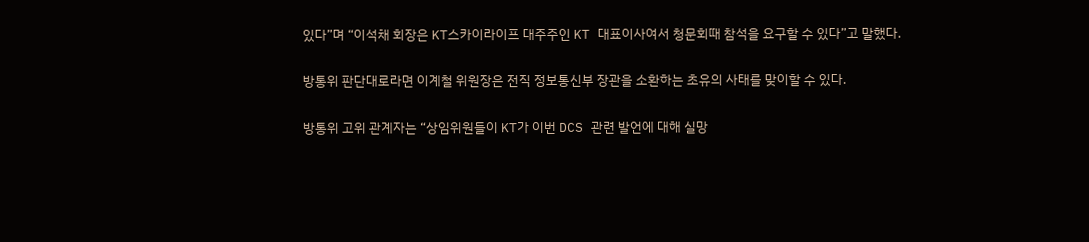있다”며 “이석채 회장은 KT스카이라이프 대주주인 KT 대표이사여서 청문회때 참석을 요구할 수 있다”고 말했다.

방통위 판단대로라면 이계철 위원장은 전직 정보통신부 장관을 소환하는 초유의 사태를 맞이할 수 있다.

방통위 고위 관계자는 “상임위원들이 KT가 이번 DCS 관련 발언에 대해 실망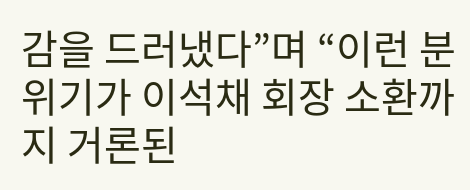감을 드러냈다”며 “이런 분위기가 이석채 회장 소환까지 거론된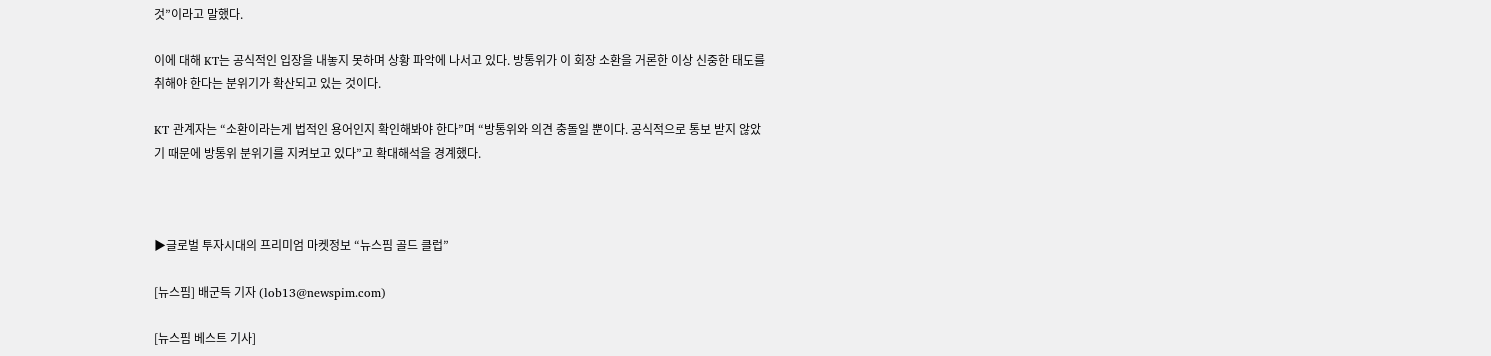것”이라고 말했다.

이에 대해 KT는 공식적인 입장을 내놓지 못하며 상황 파악에 나서고 있다. 방통위가 이 회장 소환을 거론한 이상 신중한 태도를 취해야 한다는 분위기가 확산되고 있는 것이다.

KT 관계자는 “소환이라는게 법적인 용어인지 확인해봐야 한다”며 “방통위와 의견 충돌일 뿐이다. 공식적으로 통보 받지 않았기 때문에 방통위 분위기를 지켜보고 있다”고 확대해석을 경계했다.



▶글로벌 투자시대의 프리미엄 마켓정보 “뉴스핌 골드 클럽”

[뉴스핌] 배군득 기자 (lob13@newspim.com)

[뉴스핌 베스트 기사]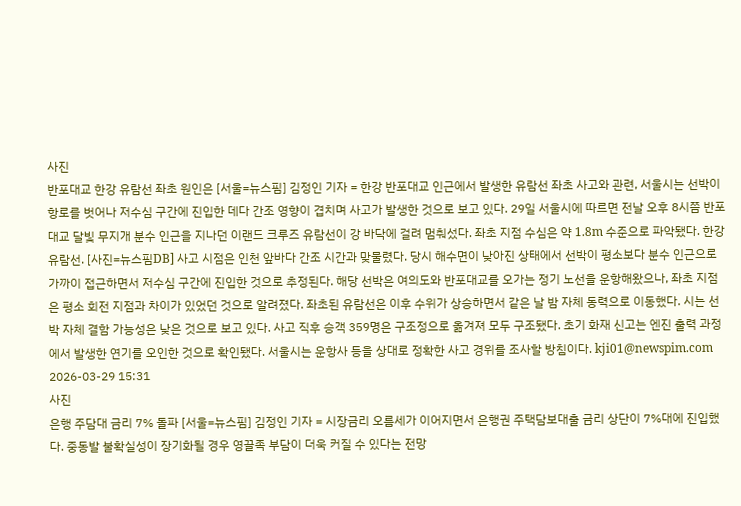사진
반포대교 한강 유람선 좌초 원인은 [서울=뉴스핌] 김정인 기자 = 한강 반포대교 인근에서 발생한 유람선 좌초 사고와 관련, 서울시는 선박이 항로를 벗어나 저수심 구간에 진입한 데다 간조 영향이 겹치며 사고가 발생한 것으로 보고 있다. 29일 서울시에 따르면 전날 오후 8시쯤 반포대교 달빛 무지개 분수 인근을 지나던 이랜드 크루즈 유람선이 강 바닥에 걸려 멈춰섰다. 좌초 지점 수심은 약 1.8m 수준으로 파악됐다. 한강 유람선. [사진=뉴스핌DB] 사고 시점은 인천 앞바다 간조 시간과 맞물렸다. 당시 해수면이 낮아진 상태에서 선박이 평소보다 분수 인근으로 가까이 접근하면서 저수심 구간에 진입한 것으로 추정된다. 해당 선박은 여의도와 반포대교를 오가는 정기 노선을 운항해왔으나, 좌초 지점은 평소 회전 지점과 차이가 있었던 것으로 알려졌다. 좌초된 유람선은 이후 수위가 상승하면서 같은 날 밤 자체 동력으로 이동했다. 시는 선박 자체 결함 가능성은 낮은 것으로 보고 있다. 사고 직후 승객 359명은 구조정으로 옮겨져 모두 구조됐다. 초기 화재 신고는 엔진 출력 과정에서 발생한 연기를 오인한 것으로 확인됐다. 서울시는 운항사 등을 상대로 정확한 사고 경위를 조사할 방침이다. kji01@newspim.com 2026-03-29 15:31
사진
은행 주담대 금리 7% 돌파 [서울=뉴스핌] 김정인 기자 = 시장금리 오름세가 이어지면서 은행권 주택담보대출 금리 상단이 7%대에 진입했다. 중동발 불확실성이 장기화될 경우 영끌족 부담이 더욱 커질 수 있다는 전망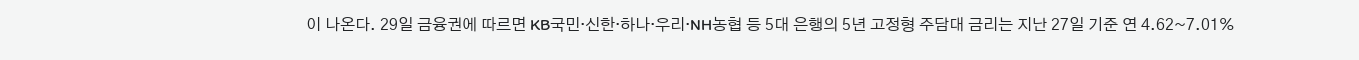이 나온다. 29일 금융권에 따르면 KB국민·신한·하나·우리·NH농협 등 5대 은행의 5년 고정형 주담대 금리는 지난 27일 기준 연 4.62~7.01%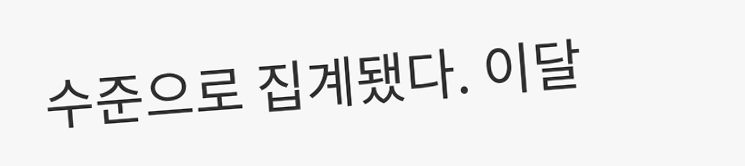수준으로 집계됐다. 이달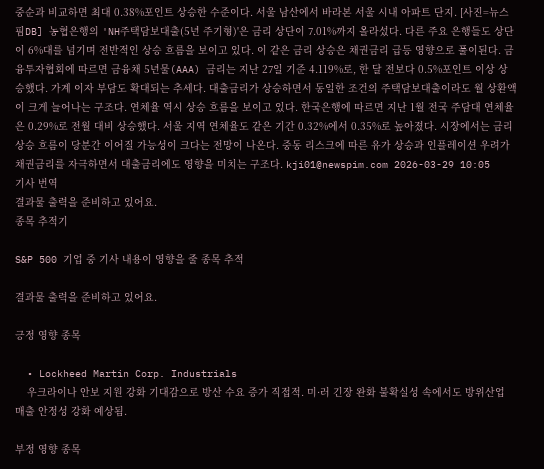중순과 비교하면 최대 0.38%포인트 상승한 수준이다. 서울 남산에서 바라본 서울 시내 아파트 단지. [사진=뉴스핌DB] 농협은행의 'NH주택담보대출(5년 주기형)'은 금리 상단이 7.01%까지 올라섰다. 다른 주요 은행들도 상단이 6%대를 넘기며 전반적인 상승 흐름을 보이고 있다. 이 같은 금리 상승은 채권금리 급등 영향으로 풀이된다. 금융투자협회에 따르면 금융채 5년물(AAA) 금리는 지난 27일 기준 4.119%로, 한 달 전보다 0.5%포인트 이상 상승했다. 가계 이자 부담도 확대되는 추세다. 대출금리가 상승하면서 동일한 조건의 주택담보대출이라도 월 상환액이 크게 늘어나는 구조다. 연체율 역시 상승 흐름을 보이고 있다. 한국은행에 따르면 지난 1월 전국 주담대 연체율은 0.29%로 전월 대비 상승했다. 서울 지역 연체율도 같은 기간 0.32%에서 0.35%로 높아졌다. 시장에서는 금리 상승 흐름이 당분간 이어질 가능성이 크다는 전망이 나온다. 중동 리스크에 따른 유가 상승과 인플레이션 우려가 채권금리를 자극하면서 대출금리에도 영향을 미치는 구조다. kji01@newspim.com 2026-03-29 10:05
기사 번역
결과물 출력을 준비하고 있어요.
종목 추적기

S&P 500 기업 중 기사 내용이 영향을 줄 종목 추적

결과물 출력을 준비하고 있어요.

긍정 영향 종목

  • Lockheed Martin Corp. Industrials
    우크라이나 안보 지원 강화 기대감으로 방산 수요 증가 직접적. 미·러 긴장 완화 불확실성 속에서도 방위산업 매출 안정성 강화 예상됨.

부정 영향 종목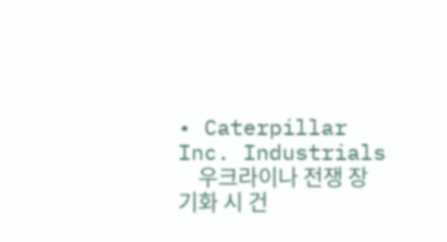• Caterpillar Inc. Industrials
    우크라이나 전쟁 장기화 시 건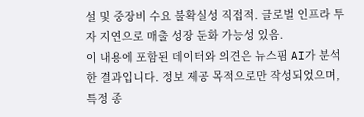설 및 중장비 수요 불확실성 직접적. 글로벌 인프라 투자 지연으로 매출 성장 둔화 가능성 있음.
이 내용에 포함된 데이터와 의견은 뉴스핌 AI가 분석한 결과입니다. 정보 제공 목적으로만 작성되었으며, 특정 종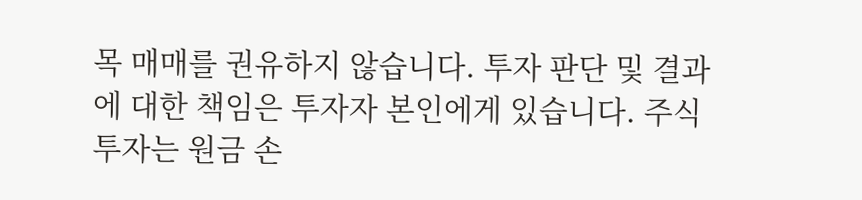목 매매를 권유하지 않습니다. 투자 판단 및 결과에 대한 책임은 투자자 본인에게 있습니다. 주식 투자는 원금 손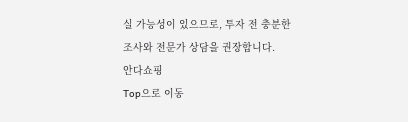실 가능성이 있으므로, 투자 전 충분한 조사와 전문가 상담을 권장합니다.
안다쇼핑
Top으로 이동